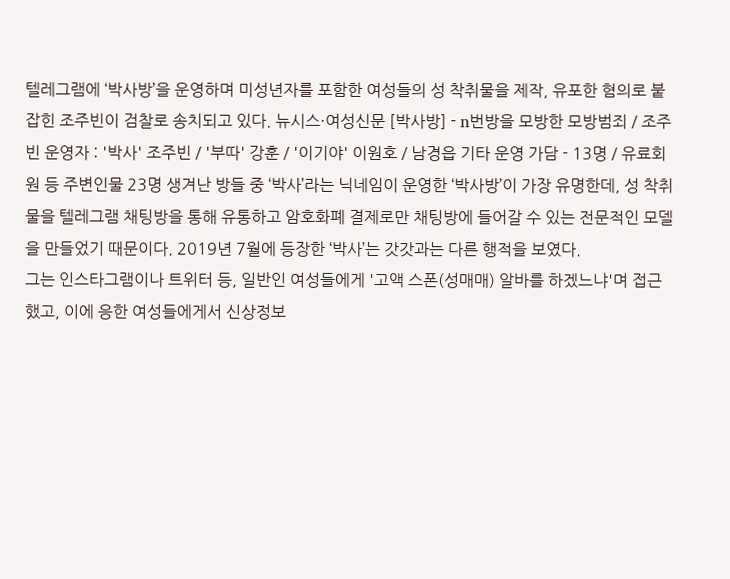텔레그램에 ‘박사방’을 운영하며 미성년자를 포함한 여성들의 성 착취물을 제작, 유포한 혐의로 붙잡힌 조주빈이 검찰로 송치되고 있다. 뉴시스·여성신문 [박사방] - n번방을 모방한 모방범죄 / 조주빈 운영자 : '박사' 조주빈 / '부따' 강훈 / '이기야' 이원호 / 남경읍 기타 운영 가담 - 13명 / 유료회원 등 주변인물 23명 생겨난 방들 중 ‘박사’라는 닉네임이 운영한 ‘박사방’이 가장 유명한데, 성 착취물을 텔레그램 채팅방을 통해 유통하고 암호화폐 결제로만 채팅방에 들어갈 수 있는 전문적인 모델을 만들었기 때문이다. 2019년 7월에 등장한 ‘박사’는 갓갓과는 다른 행적을 보였다.
그는 인스타그램이나 트위터 등, 일반인 여성들에게 '고액 스폰(성매매) 알바를 하겠느냐'며 접근했고, 이에 응한 여성들에게서 신상정보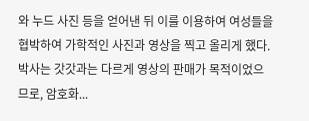와 누드 사진 등을 얻어낸 뒤 이를 이용하여 여성들을 협박하여 가학적인 사진과 영상을 찍고 올리게 했다. 박사는 갓갓과는 다르게 영상의 판매가 목적이었으므로, 암호화...